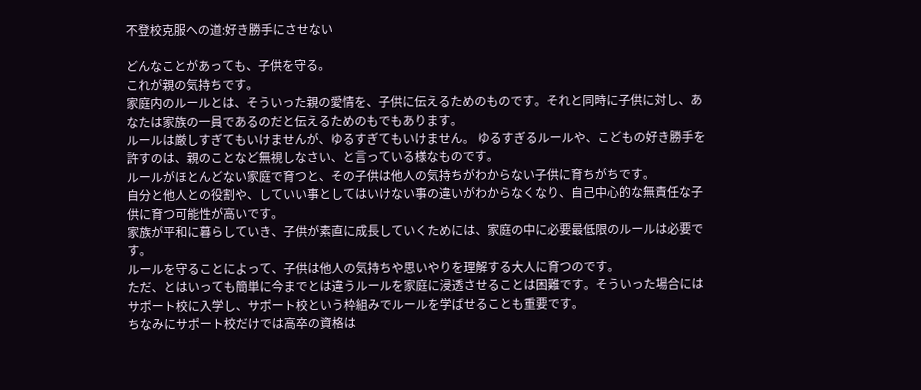不登校克服への道:好き勝手にさせない

どんなことがあっても、子供を守る。
これが親の気持ちです。
家庭内のルールとは、そういった親の愛情を、子供に伝えるためのものです。それと同時に子供に対し、あなたは家族の一員であるのだと伝えるためのもでもあります。
ルールは厳しすぎてもいけませんが、ゆるすぎてもいけません。 ゆるすぎるルールや、こどもの好き勝手を許すのは、親のことなど無視しなさい、と言っている様なものです。
ルールがほとんどない家庭で育つと、その子供は他人の気持ちがわからない子供に育ちがちです。
自分と他人との役割や、していい事としてはいけない事の違いがわからなくなり、自己中心的な無責任な子供に育つ可能性が高いです。
家族が平和に暮らしていき、子供が素直に成長していくためには、家庭の中に必要最低限のルールは必要です。
ルールを守ることによって、子供は他人の気持ちや思いやりを理解する大人に育つのです。
ただ、とはいっても簡単に今までとは違うルールを家庭に浸透させることは困難です。そういった場合にはサポート校に入学し、サポート校という枠組みでルールを学ばせることも重要です。
ちなみにサポート校だけでは高卒の資格は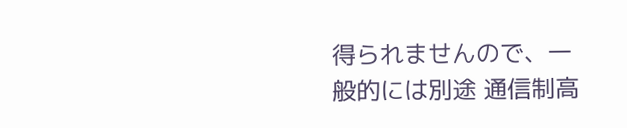得られませんので、一般的には別途 通信制高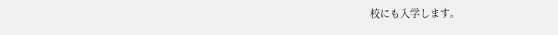校にも入学します。